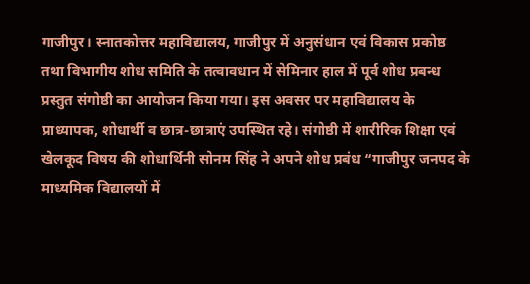गाजीपुर। स्नातकोत्तर महाविद्यालय, गाजीपुर में अनुसंधान एवं विकास प्रकोष्ठ तथा विभागीय शोध समिति के तत्वावधान में सेमिनार हाल में पूर्व शोध प्रबन्ध प्रस्तुत संगोष्ठी का आयोजन किया गया। इस अवसर पर महाविद्यालय के प्राध्यापक, शोधार्थी व छात्र-छात्राएं उपस्थित रहे। संगोष्ठी में शारीरिक शिक्षा एवं खेलकूद विषय की शोधार्थिनी सोनम सिंह ने अपने शोध प्रबंध “गाजीपुर जनपद के माध्यमिक विद्यालयों में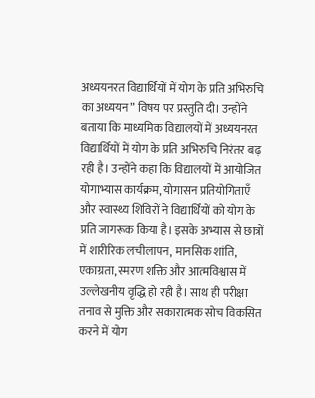अध्ययनरत विद्यार्थियों में योग के प्रति अभिरुचि का अध्ययन” विषय पर प्रस्तुति दी। उन्होंने बताया कि माध्यमिक विद्यालयों में अध्ययनरत विद्यार्थियों में योग के प्रति अभिरुचि निरंतर बढ़ रही है। उन्होंने कहा कि विद्यालयों में आयोजित योगाभ्यास कार्यक्रम, योगासन प्रतियोगिताएँ और स्वास्थ्य शिविरों ने विद्यार्थियों को योग के प्रति जागरूक किया है। इसके अभ्यास से छात्रों में शारीरिक लचीलापन, मानसिक शांति, एकाग्रता, स्मरण शक्ति और आत्मविश्वास में उल्लेखनीय वृद्धि हो रही है। साथ ही परीक्षा तनाव से मुक्ति और सकारात्मक सोच विकसित करने में योग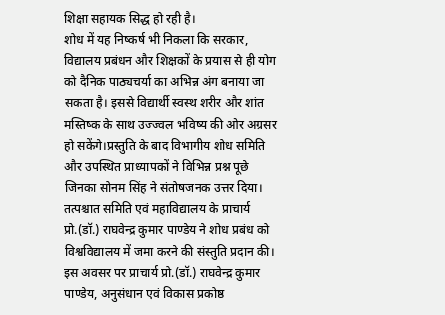शिक्षा सहायक सिद्ध हो रही है।
शोध में यह निष्कर्ष भी निकला कि सरकार, विद्यालय प्रबंधन और शिक्षकों के प्रयास से ही योग को दैनिक पाठ्यचर्या का अभिन्न अंग बनाया जा सकता है। इससे विद्यार्थी स्वस्थ शरीर और शांत मस्तिष्क के साथ उज्ज्वल भविष्य की ओर अग्रसर हो सकेंगे।प्रस्तुति के बाद विभागीय शोध समिति और उपस्थित प्राध्यापकों ने विभिन्न प्रश्न पूछे जिनका सोनम सिंह ने संतोषजनक उत्तर दिया। तत्पश्चात समिति एवं महाविद्यालय के प्राचार्य प्रो.(डॉ.) राघवेन्द्र कुमार पाण्डेय ने शोध प्रबंध को विश्वविद्यालय में जमा करने की संस्तुति प्रदान की। इस अवसर पर प्राचार्य प्रो.(डॉ.) राघवेन्द्र कुमार पाण्डेय, अनुसंधान एवं विकास प्रकोष्ठ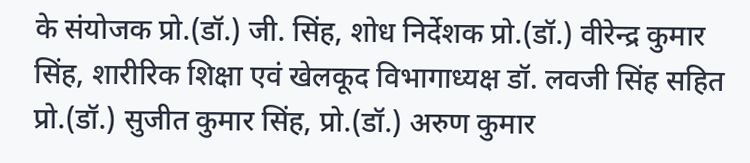के संयोजक प्रो.(डॉ.) जी. सिंह, शोध निर्देशक प्रो.(डॉ.) वीरेन्द्र कुमार सिंह, शारीरिक शिक्षा एवं खेलकूद विभागाध्यक्ष डॉ. लवजी सिंह सहित प्रो.(डॉ.) सुजीत कुमार सिंह, प्रो.(डॉ.) अरुण कुमार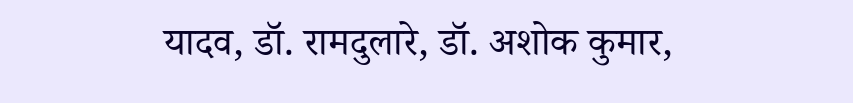यादव, डॉ. रामदुलारे, डॉ. अशोक कुमार,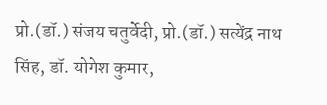प्रो.(डॉ.) संजय चतुर्वेदी, प्रो.(डॉ.) सत्येंद्र नाथ सिंह, डॉ. योगेश कुमार,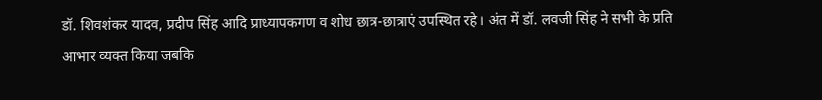डॉ. शिवशंकर यादव, प्रदीप सिंह आदि प्राध्यापकगण व शोध छात्र-छात्राएं उपस्थित रहे। अंत में डॉ. लवजी सिंह ने सभी के प्रति आभार व्यक्त किया जबकि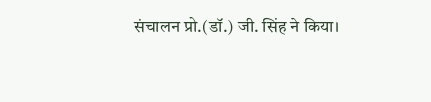संचालन प्रो.(डॉ.) जी. सिंह ने किया।